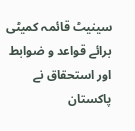سینیٹ قائمہ کمیٹی برائے قواعد و ضوابط اور استحقاق نے پاکستان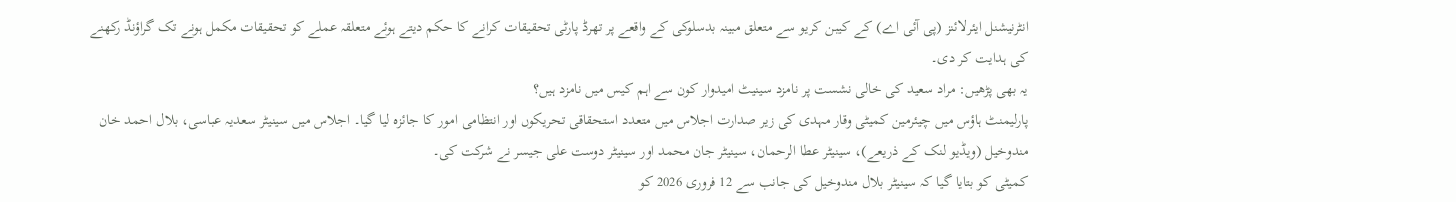انٹرنیشنل ایئرلائنز (پی آئی اے) کے کیبن کریو سے متعلق مبینہ بدسلوکی کے واقعے پر تھرڈ پارٹی تحقیقات کرانے کا حکم دیتے ہوئے متعلقہ عملے کو تحقیقات مکمل ہونے تک گراؤنڈ رکھنے کی ہدایت کر دی۔
یہ بھی پڑھیں: مراد سعید کی خالی نشست پر نامزد سینیٹ امیدوار کون سے اہم کیس میں نامزد ہیں؟
پارلیمنٹ ہاؤس میں چیئرمین کمیٹی وقار مہدی کی زیر صدارت اجلاس میں متعدد استحقاقی تحریکوں اور انتظامی امور کا جائزہ لیا گیا۔ اجلاس میں سینیٹر سعدیہ عباسی، بلال احمد خان مندوخیل (ویڈیو لنک کے ذریعے)، سینیٹر عطا الرحمان، سینیٹر جان محمد اور سینیٹر دوست علی جیسر نے شرکت کی۔
کمیٹی کو بتایا گیا کہ سینیٹر بلال مندوخیل کی جانب سے 12 فروری 2026 کو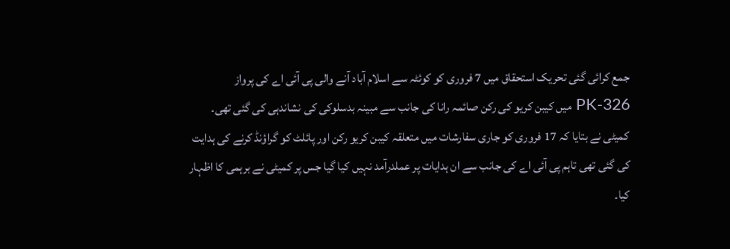جمع کرائی گئی تحریک استحقاق میں 7 فروری کو کوئٹہ سے اسلام آباد آنے والی پی آئی اے کی پرواز PK-326 میں کیبن کریو کی رکن صائمہ رانا کی جانب سے مبینہ بدسلوکی کی نشاندہی کی گئی تھی۔
کمیٹی نے بتایا کہ 17 فروری کو جاری سفارشات میں متعلقہ کیبن کریو رکن اور پائلٹ کو گراؤنڈ کرنے کی ہدایت کی گئی تھی تاہم پی آئی اے کی جانب سے ان ہدایات پر عملدرآمد نہیں کیا گیا جس پر کمیٹی نے برہمی کا اظہار کیا۔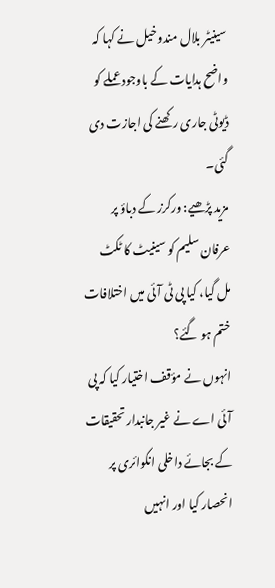سینیٹر بلال مندوخیل نے کہا کہ واضح ہدایات کے باوجود عملے کو ڈیوٹی جاری رکھنے کی اجازت دی گئی۔
مزید پڑھیے: ورکرز کے دباؤ پر عرفان سلیم کو سینیٹ کا ٹکٹ مل گیا، کیا پی ٹی آئی میں اختلافات ختم ہو گئے؟
انہوں نے مؤقف اختیار کیا کہ پی آئی اے نے غیر جانبدار تحقیقات کے بجائے داخلی انکوائری پر انحصار کیا اور انہیں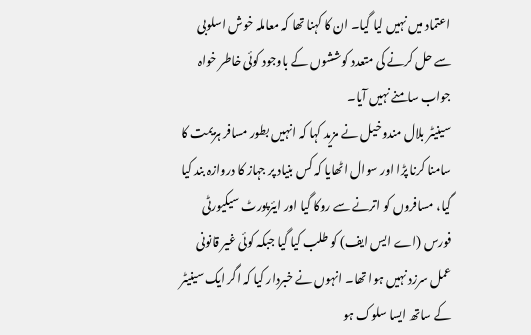اعتماد میں نہیں لیا گیا۔ ان کا کہنا تھا کہ معاملہ خوش اسلوبی سے حل کرنے کی متعدد کوششوں کے باوجود کوئی خاطر خواہ جواب سامنے نہیں آیا۔
سینیٹر بلال مندوخیل نے مزید کہا کہ انہیں بطور مسافر ہزیمت کا سامنا کرنا پڑا اور سوال اٹھایا کہ کس بنیاد پر جہاز کا دروازہ بند کیا گیا، مسافروں کو اترنے سے روکا گیا اور ایئرپورٹ سیکیورٹی فورس (اے ایس ایف) کو طلب کیا گیا جبکہ کوئی غیر قانونی عمل سرزد نہیں ہوا تھا۔ انہوں نے خبردار کیا کہ اگر ایک سینیٹر کے ساتھ ایسا سلوک ہو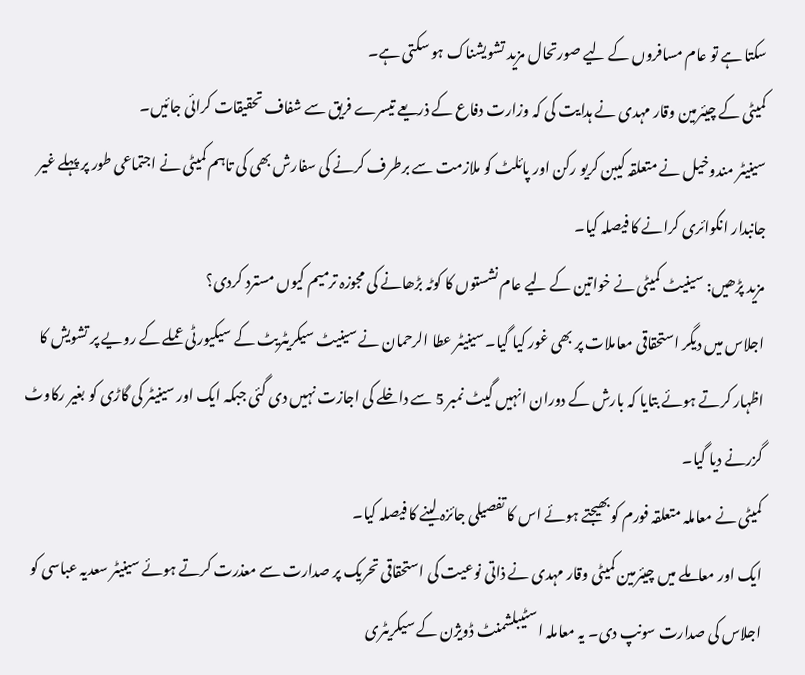سکتا ہے تو عام مسافروں کے لیے صورتحال مزید تشویشناک ہو سکتی ہے۔
کمیٹی کے چیئرمین وقار مہدی نے ہدایت کی کہ وزارت دفاع کے ذریعے تیسرے فریق سے شفاف تحقیقات کرائی جائیں۔
سینیٹر مندوخیل نے متعلقہ کیبن کریو رکن اور پائلٹ کو ملازمت سے برطرف کرنے کی سفارش بھی کی تاہم کمیٹی نے اجتماعی طور پر پہلے غیر جانبدار انکوائری کرانے کا فیصلہ کیا۔
مزید پڑھیں: سینیٹ کمیٹی نے خواتین کے لیے عام نشستوں کا کوٹہ بڑھانے کی مجوزہ ترمیم کیوں مسترد کردی؟
اجلاس میں دیگر استحقاقی معاملات پر بھی غور کیا گیا۔ سینیٹر عطا الرحمان نے سینیٹ سیکریٹریٹ کے سیکیورٹی عملے کے رویے پر تشویش کا اظہار کرتے ہوئے بتایا کہ بارش کے دوران انہیں گیٹ نمبر 5 سے داخلے کی اجازت نہیں دی گئی جبکہ ایک اور سینیٹر کی گاڑی کو بغیر رکاوٹ گزرنے دیا گیا۔
کمیٹی نے معاملہ متعلقہ فورم کو بھیجتے ہوئے اس کا تفصیلی جائزہ لینے کا فیصلہ کیا۔
ایک اور معاملے میں چیئرمین کمیٹی وقار مہدی نے ذاتی نوعیت کی استحقاقی تحریک پر صدارت سے معذرت کرتے ہوئے سینیٹر سعدیہ عباسی کو اجلاس کی صدارت سونپ دی۔ یہ معاملہ اسٹیبلشمنٹ ڈویژن کے سیکریٹری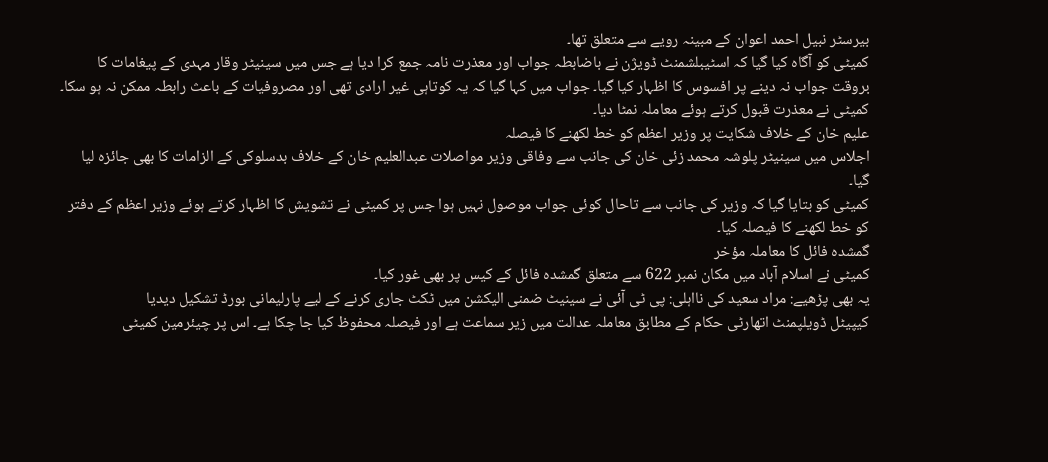بیرسٹر نبیل احمد اعوان کے مبینہ رویے سے متعلق تھا۔
کمیٹی کو آگاہ کیا گیا کہ اسٹیبلشمنٹ ڈویژن نے باضابطہ جواب اور معذرت نامہ جمع کرا دیا ہے جس میں سینیٹر وقار مہدی کے پیغامات کا بروقت جواب نہ دینے پر افسوس کا اظہار کیا گیا۔ جواب میں کہا گیا کہ یہ کوتاہی غیر ارادی تھی اور مصروفیات کے باعث رابطہ ممکن نہ ہو سکا۔ کمیٹی نے معذرت قبول کرتے ہوئے معاملہ نمٹا دیا۔
علیم خان کے خلاف شکایت پر وزیر اعظم کو خط لکھنے کا فیصلہ
اجلاس میں سینیٹر پلوشہ محمد زئی خان کی جانب سے وفاقی وزیر مواصلات عبدالعلیم خان کے خلاف بدسلوکی کے الزامات کا بھی جائزہ لیا گیا۔
کمیٹی کو بتایا گیا کہ وزیر کی جانب سے تاحال کوئی جواب موصول نہیں ہوا جس پر کمیٹی نے تشویش کا اظہار کرتے ہوئے وزیر اعظم کے دفتر کو خط لکھنے کا فیصلہ کیا۔
گمشدہ فائل کا معاملہ مؤخر
کمیٹی نے اسلام آباد میں مکان نمبر 622 سے متعلق گمشدہ فائل کے کیس پر بھی غور کیا۔
یہ بھی پڑھیے: مراد سعید کی نااہلی: پی ٹی آئی نے سینیٹ ضمنی الیکشن میں ٹکٹ جاری کرنے کے لیے پارلیمانی بورڈ تشکیل دیدیا
کیپیٹل ڈویلپمنٹ اتھارٹی حکام کے مطابق معاملہ عدالت میں زیر سماعت ہے اور فیصلہ محفوظ کیا جا چکا ہے۔ اس پر چیئرمین کمیٹی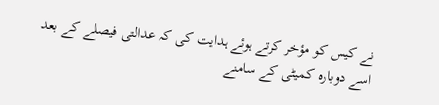نے کیس کو مؤخر کرتے ہوئے ہدایت کی کہ عدالتی فیصلے کے بعد اسے دوبارہ کمیٹی کے سامنے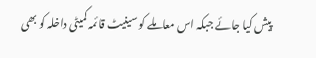پیش کیا جائے جبکہ اس معاملے کو سینیٹ قائمہ کمیٹی داخلہ کو بھی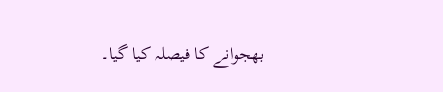بھجوانے کا فیصلہ کیا گیا۔